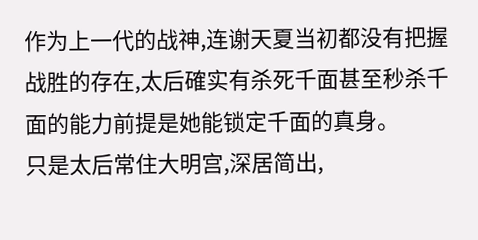作为上一代的战神,连谢天夏当初都没有把握战胜的存在,太后確实有杀死千面甚至秒杀千面的能力前提是她能锁定千面的真身。
只是太后常住大明宫,深居简出,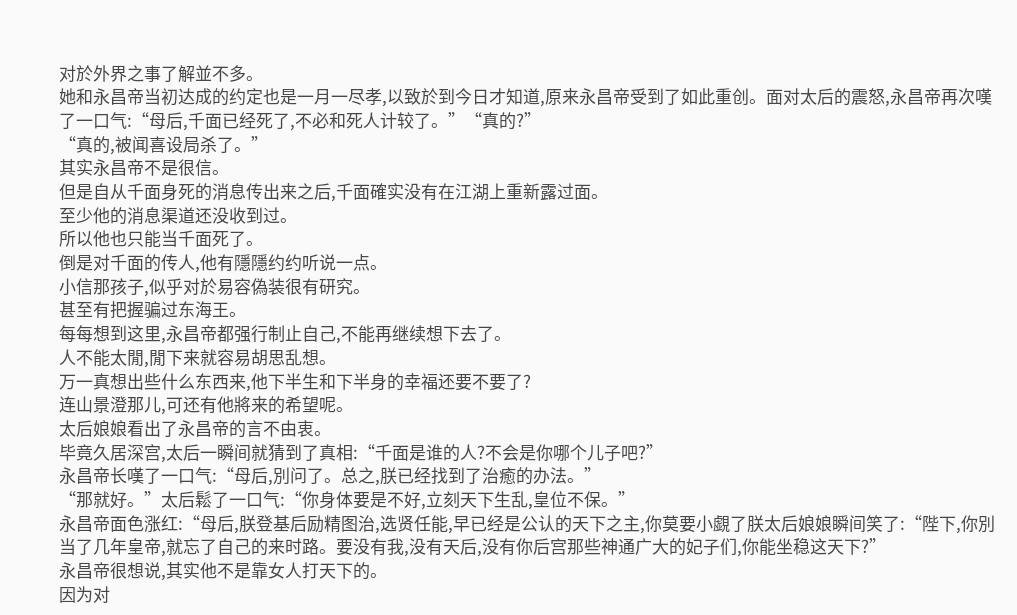对於外界之事了解並不多。
她和永昌帝当初达成的约定也是一月一尽孝,以致於到今日才知道,原来永昌帝受到了如此重创。面对太后的震怒,永昌帝再次嘆了一口气:“母后,千面已经死了,不必和死人计较了。”“真的?”
“真的,被闻喜设局杀了。”
其实永昌帝不是很信。
但是自从千面身死的消息传出来之后,千面確实没有在江湖上重新露过面。
至少他的消息渠道还没收到过。
所以他也只能当千面死了。
倒是对千面的传人,他有隱隱约约听说一点。
小信那孩子,似乎对於易容偽装很有研究。
甚至有把握骗过东海王。
每每想到这里,永昌帝都强行制止自己,不能再继续想下去了。
人不能太閒,閒下来就容易胡思乱想。
万一真想出些什么东西来,他下半生和下半身的幸福还要不要了?
连山景澄那儿,可还有他將来的希望呢。
太后娘娘看出了永昌帝的言不由衷。
毕竟久居深宫,太后一瞬间就猜到了真相:“千面是谁的人?不会是你哪个儿子吧?”
永昌帝长嘆了一口气:“母后,別问了。总之,朕已经找到了治癒的办法。”
“那就好。”太后鬆了一口气:“你身体要是不好,立刻天下生乱,皇位不保。”
永昌帝面色涨红:“母后,朕登基后励精图治,选贤任能,早已经是公认的天下之主,你莫要小覷了朕太后娘娘瞬间笑了:“陛下,你別当了几年皇帝,就忘了自己的来时路。要没有我,没有天后,没有你后宫那些神通广大的妃子们,你能坐稳这天下?”
永昌帝很想说,其实他不是靠女人打天下的。
因为对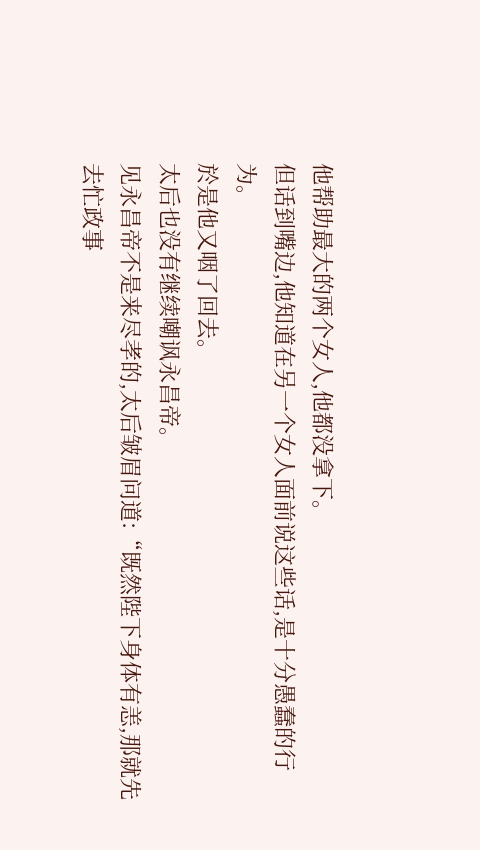他帮助最大的两个女人,他都没拿下。
但话到嘴边,他知道在另一个女人面前说这些话,是十分愚蠢的行为。
於是他又咽了回去。
太后也没有继续嘲讽永昌帝。
见永昌帝不是来尽孝的,太后皱眉问道:“既然陛下身体有恙,那就先去忙政事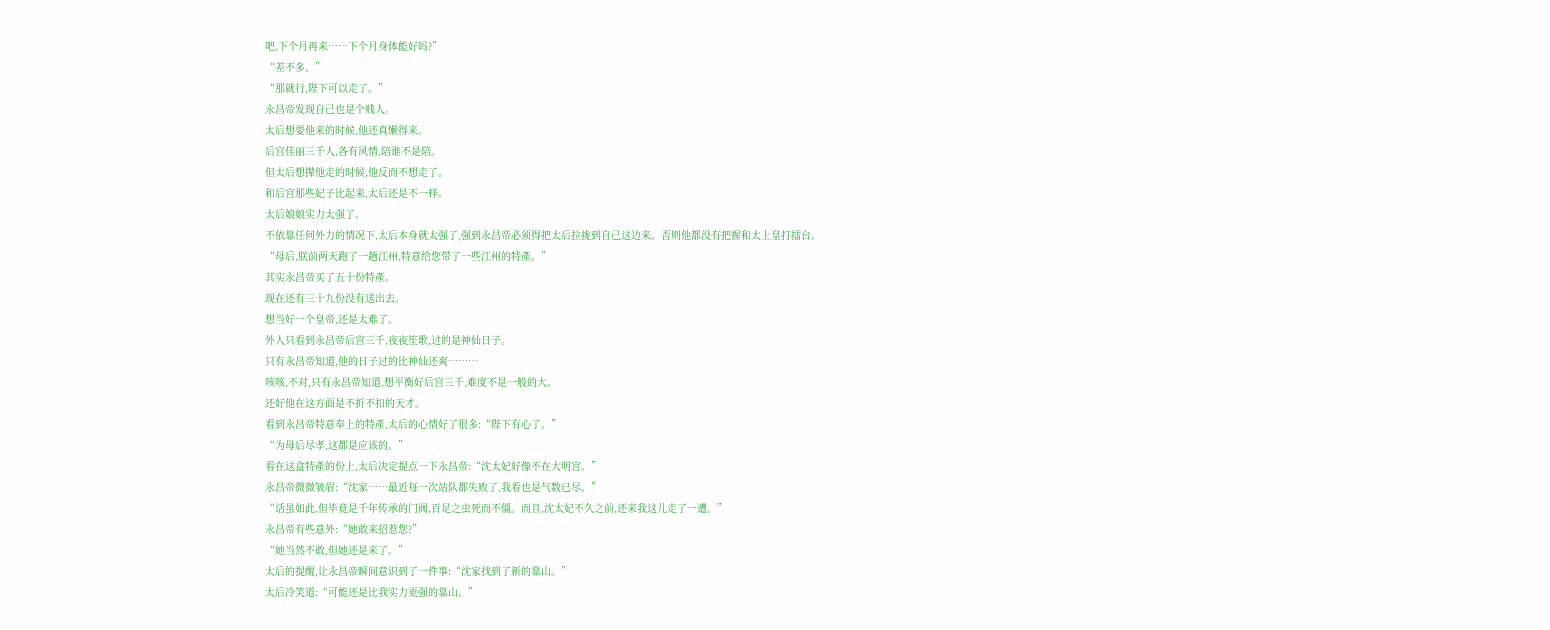吧,下个月再来……下个月身体能好吗?”
“差不多。”
“那就行,陛下可以走了。”
永昌帝发现自己也是个贱人。
太后想要他来的时候,他还真懒得来。
后宫佳丽三千人,各有风情,陪谁不是陪。
但太后想撵他走的时候,他反而不想走了。
和后宫那些妃子比起来,太后还是不一样。
太后娘娘实力太强了。
不依靠任何外力的情况下,太后本身就太强了,强到永昌帝必须得把太后拉拢到自己这边来。否则他都没有把握和太上皇打擂台。
“母后,朕前两天跑了一趟江州,特意给您带了一些江州的特產。”
其实永昌帝买了五十份特產。
现在还有三十九份没有送出去。
想当好一个皇帝,还是太难了。
外人只看到永昌帝后宫三千,夜夜笙歌,过的是神仙日子。
只有永昌帝知道,他的日子过的比神仙还爽………
咳咳,不对,只有永昌帝知道,想平衡好后宫三千,难度不是一般的大。
还好他在这方面是不折不扣的天才。
看到永昌帝特意奉上的特產,太后的心情好了很多:“陛下有心了。”
“为母后尽孝,这都是应该的。”
看在这盒特產的份上,太后决定提点一下永昌帝:“沈太妃好像不在大明宫。”
永昌帝微微皱眉:“沈家……最近每一次站队都失败了,我看也是气数已尽。”
“话虽如此,但毕竟是千年传承的门阀,百足之虫死而不僵。而且,沈太妃不久之前,还来我这儿走了一遭。”
永昌帝有些意外:“她敢来招惹您?”
“她当然不敢,但她还是来了。”
太后的提醒,让永昌帝瞬间意识到了一件事:“沈家找到了新的靠山。”
太后冷笑道:“可能还是比我实力更强的靠山。”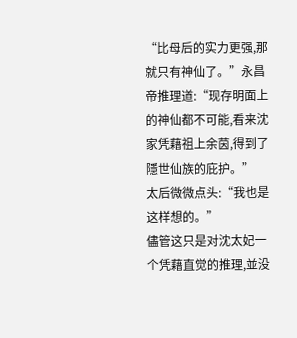“比母后的实力更强,那就只有神仙了。”永昌帝推理道:“现存明面上的神仙都不可能,看来沈家凭藉祖上余茵,得到了隱世仙族的庇护。”
太后微微点头:“我也是这样想的。”
儘管这只是对沈太妃一个凭藉直觉的推理,並没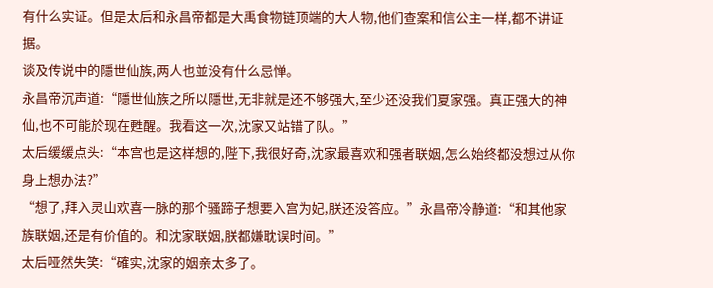有什么实证。但是太后和永昌帝都是大禹食物链顶端的大人物,他们查案和信公主一样,都不讲证据。
谈及传说中的隱世仙族,两人也並没有什么忌惮。
永昌帝沉声道:“隱世仙族之所以隱世,无非就是还不够强大,至少还没我们夏家强。真正强大的神仙,也不可能於现在甦醒。我看这一次,沈家又站错了队。”
太后缓缓点头:“本宫也是这样想的,陛下,我很好奇,沈家最喜欢和强者联姻,怎么始终都没想过从你身上想办法?”
“想了,拜入灵山欢喜一脉的那个骚蹄子想要入宫为妃,朕还没答应。”永昌帝冷静道:“和其他家族联姻,还是有价值的。和沈家联姻,朕都嫌耽误时间。”
太后哑然失笑:“確实,沈家的姻亲太多了。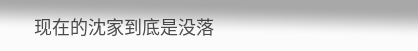现在的沈家到底是没落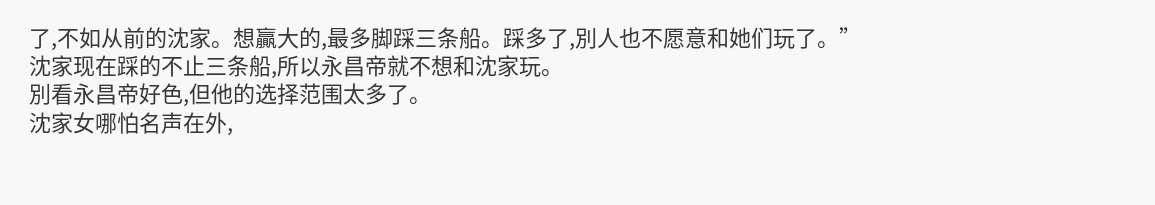了,不如从前的沈家。想贏大的,最多脚踩三条船。踩多了,別人也不愿意和她们玩了。”
沈家现在踩的不止三条船,所以永昌帝就不想和沈家玩。
別看永昌帝好色,但他的选择范围太多了。
沈家女哪怕名声在外,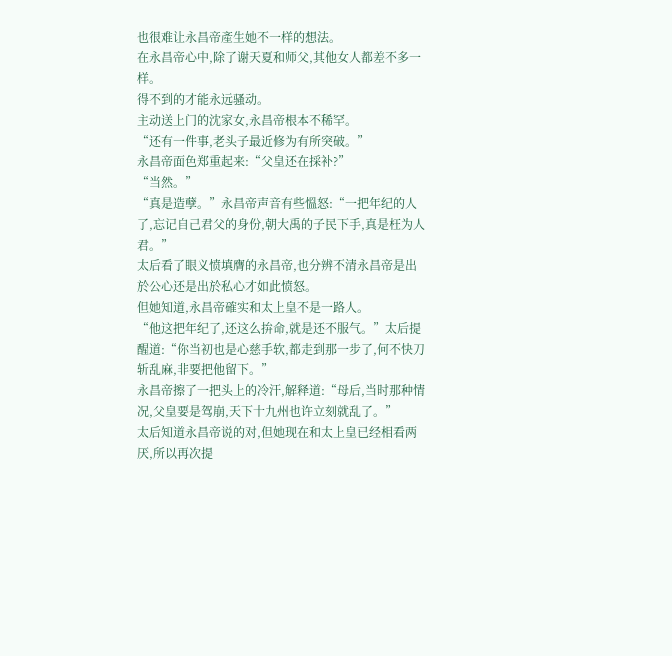也很难让永昌帝產生她不一样的想法。
在永昌帝心中,除了谢天夏和师父,其他女人都差不多一样。
得不到的才能永远骚动。
主动送上门的沈家女,永昌帝根本不稀罕。
“还有一件事,老头子最近修为有所突破。”
永昌帝面色郑重起来:“父皇还在採补?”
“当然。”
“真是造孽。”永昌帝声音有些慍怒:“一把年纪的人了,忘记自己君父的身份,朝大禹的子民下手,真是枉为人君。”
太后看了眼义愤填膺的永昌帝,也分辨不清永昌帝是出於公心还是出於私心才如此愤怒。
但她知道,永昌帝確实和太上皇不是一路人。
“他这把年纪了,还这么拚命,就是还不服气。”太后提醒道:“你当初也是心慈手软,都走到那一步了,何不快刀斩乱麻,非要把他留下。”
永昌帝擦了一把头上的冷汗,解释道:“母后,当时那种情况,父皇要是驾崩,天下十九州也许立刻就乱了。”
太后知道永昌帝说的对,但她现在和太上皇已经相看两厌,所以再次提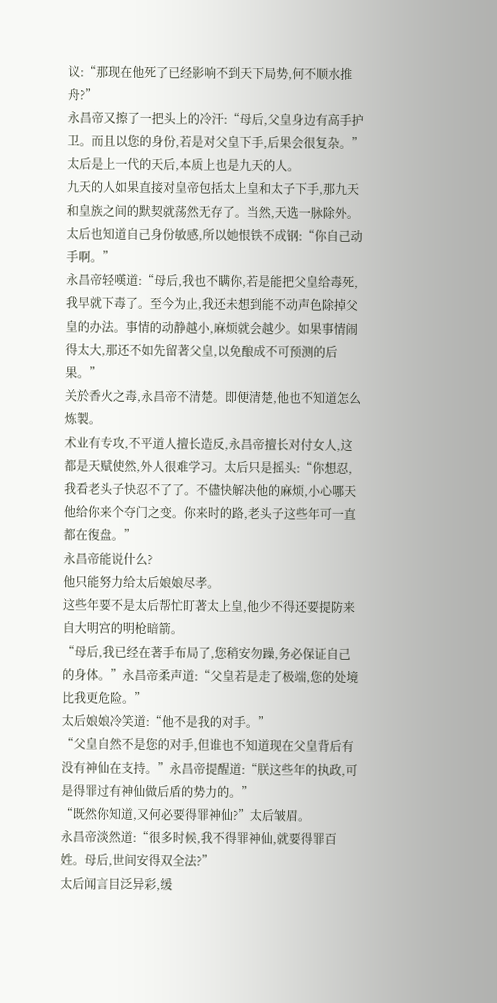议:“那现在他死了已经影响不到天下局势,何不顺水推舟?”
永昌帝又擦了一把头上的冷汗:“母后,父皇身边有高手护卫。而且以您的身份,若是对父皇下手,后果会很复杂。”
太后是上一代的天后,本质上也是九天的人。
九天的人如果直接对皇帝包括太上皇和太子下手,那九天和皇族之间的默契就荡然无存了。当然,天选一脉除外。
太后也知道自己身份敏感,所以她恨铁不成钢:“你自己动手啊。”
永昌帝轻嘆道:“母后,我也不瞒你,若是能把父皇给毒死,我早就下毒了。至今为止,我还未想到能不动声色除掉父皇的办法。事情的动静越小,麻烦就会越少。如果事情闹得太大,那还不如先留著父皇,以免酿成不可预测的后果。”
关於香火之毒,永昌帝不清楚。即便清楚,他也不知道怎么炼製。
术业有专攻,不平道人擅长造反,永昌帝擅长对付女人,这都是天赋使然,外人很难学习。太后只是摇头:“你想忍,我看老头子快忍不了了。不儘快解决他的麻烦,小心哪天他给你来个夺门之变。你来时的路,老头子这些年可一直都在復盘。”
永昌帝能说什么?
他只能努力给太后娘娘尽孝。
这些年要不是太后帮忙盯著太上皇,他少不得还要提防来自大明宫的明枪暗箭。
“母后,我已经在著手布局了,您稍安勿躁,务必保证自己的身体。”永昌帝柔声道:“父皇若是走了极端,您的处境比我更危险。”
太后娘娘冷笑道:“他不是我的对手。”
“父皇自然不是您的对手,但谁也不知道现在父皇背后有没有神仙在支持。”永昌帝提醒道:“朕这些年的执政,可是得罪过有神仙做后盾的势力的。”
“既然你知道,又何必要得罪神仙?”太后皱眉。
永昌帝淡然道:“很多时候,我不得罪神仙,就要得罪百姓。母后,世间安得双全法?”
太后闻言目泛异彩,缓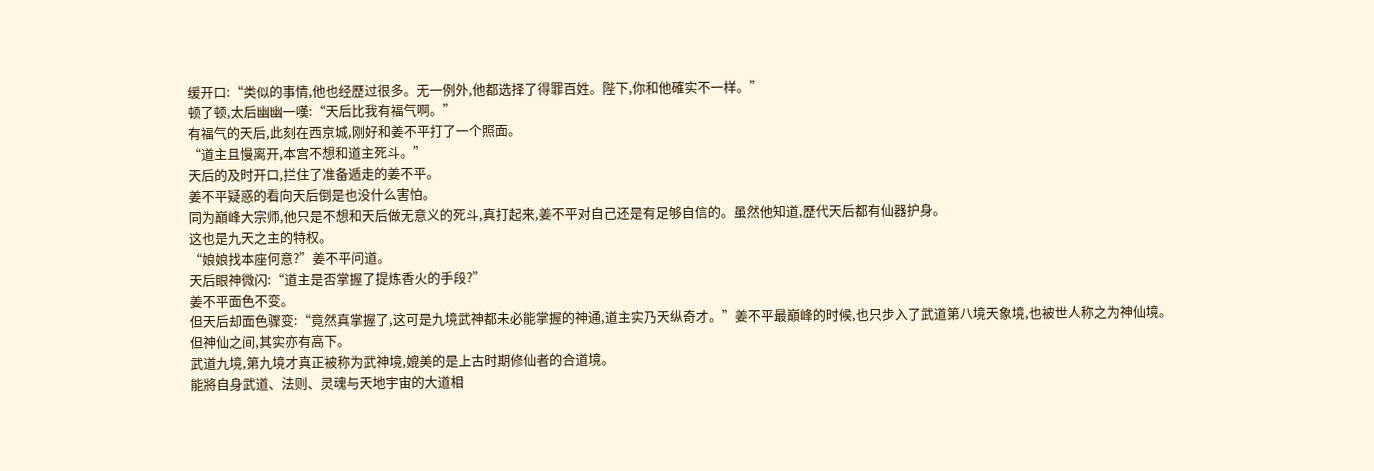缓开口:“类似的事情,他也经歷过很多。无一例外,他都选择了得罪百姓。陛下,你和他確实不一样。”
顿了顿,太后幽幽一嘆:“天后比我有福气啊。”
有福气的天后,此刻在西京城,刚好和姜不平打了一个照面。
“道主且慢离开,本宫不想和道主死斗。”
天后的及时开口,拦住了准备遁走的姜不平。
姜不平疑惑的看向天后倒是也没什么害怕。
同为巔峰大宗师,他只是不想和天后做无意义的死斗,真打起来,姜不平对自己还是有足够自信的。虽然他知道,歷代天后都有仙器护身。
这也是九天之主的特权。
“娘娘找本座何意?”姜不平问道。
天后眼神微闪:“道主是否掌握了提炼香火的手段?”
姜不平面色不变。
但天后却面色骤变:“竟然真掌握了,这可是九境武神都未必能掌握的神通,道主实乃天纵奇才。”姜不平最巔峰的时候,也只步入了武道第八境天象境,也被世人称之为神仙境。
但神仙之间,其实亦有高下。
武道九境,第九境才真正被称为武神境,媲美的是上古时期修仙者的合道境。
能將自身武道、法则、灵魂与天地宇宙的大道相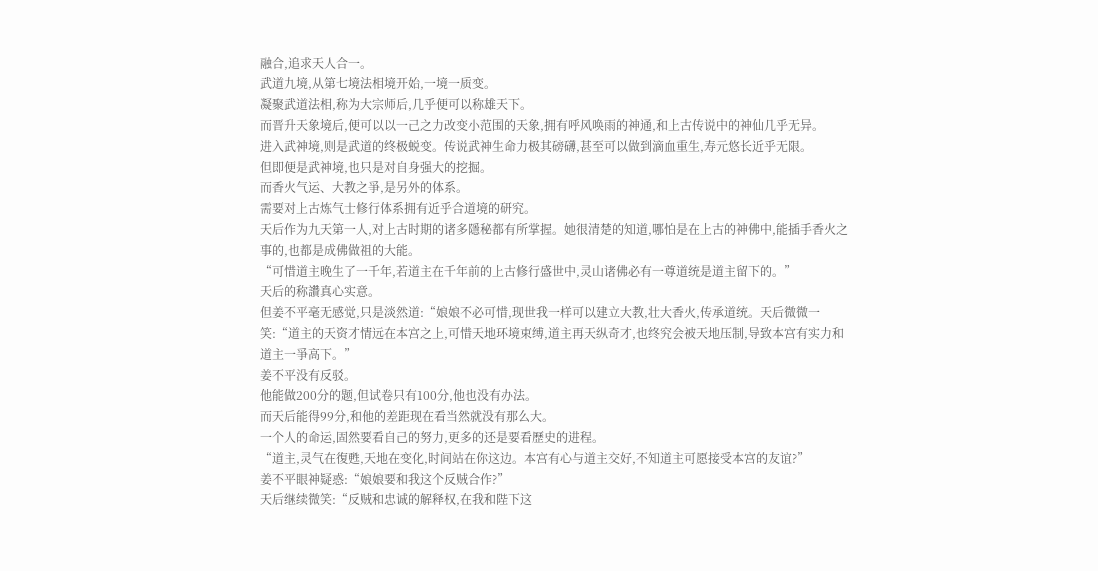融合,追求天人合一。
武道九境,从第七境法相境开始,一境一质变。
凝聚武道法相,称为大宗师后,几乎便可以称雄天下。
而晋升天象境后,便可以以一己之力改变小范围的天象,拥有呼风唤雨的神通,和上古传说中的神仙几乎无异。
进入武神境,则是武道的终极蜕变。传说武神生命力极其磅礴,甚至可以做到滴血重生,寿元悠长近乎无限。
但即便是武神境,也只是对自身强大的挖掘。
而香火气运、大教之爭,是另外的体系。
需要对上古炼气士修行体系拥有近乎合道境的研究。
天后作为九天第一人,对上古时期的诸多隱秘都有所掌握。她很清楚的知道,哪怕是在上古的神佛中,能插手香火之事的,也都是成佛做祖的大能。
“可惜道主晚生了一千年,若道主在千年前的上古修行盛世中,灵山诸佛必有一尊道统是道主留下的。”
天后的称讚真心实意。
但姜不平毫无感觉,只是淡然道:“娘娘不必可惜,现世我一样可以建立大教,壮大香火,传承道统。天后微微一笑:“道主的天资才情远在本宫之上,可惜天地环境束缚,道主再天纵奇才,也终究会被天地压制,导致本宫有实力和道主一爭高下。”
姜不平没有反驳。
他能做200分的题,但试卷只有100分,他也没有办法。
而天后能得99分,和他的差距现在看当然就没有那么大。
一个人的命运,固然要看自己的努力,更多的还是要看歷史的进程。
“道主,灵气在復甦,天地在变化,时间站在你这边。本宫有心与道主交好,不知道主可愿接受本宫的友谊?”
姜不平眼神疑惑:“娘娘要和我这个反贼合作?”
天后继续微笑:“反贼和忠诚的解释权,在我和陛下这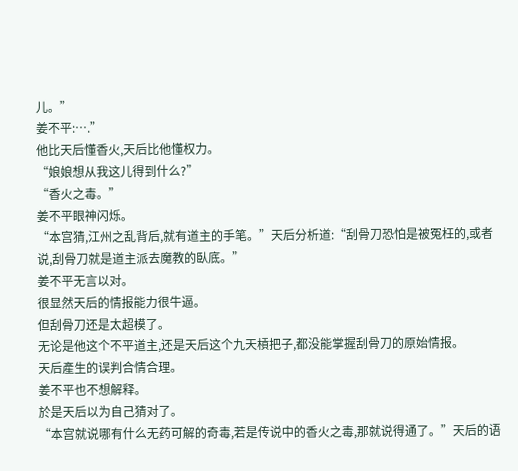儿。”
姜不平:….”
他比天后懂香火,天后比他懂权力。
“娘娘想从我这儿得到什么?”
“香火之毒。”
姜不平眼神闪烁。
“本宫猜,江州之乱背后,就有道主的手笔。”天后分析道:“刮骨刀恐怕是被冤枉的,或者说,刮骨刀就是道主派去魔教的臥底。”
姜不平无言以对。
很显然天后的情报能力很牛逼。
但刮骨刀还是太超模了。
无论是他这个不平道主,还是天后这个九天槓把子,都没能掌握刮骨刀的原始情报。
天后產生的误判合情合理。
姜不平也不想解释。
於是天后以为自己猜对了。
“本宫就说哪有什么无药可解的奇毒,若是传说中的香火之毒,那就说得通了。”天后的语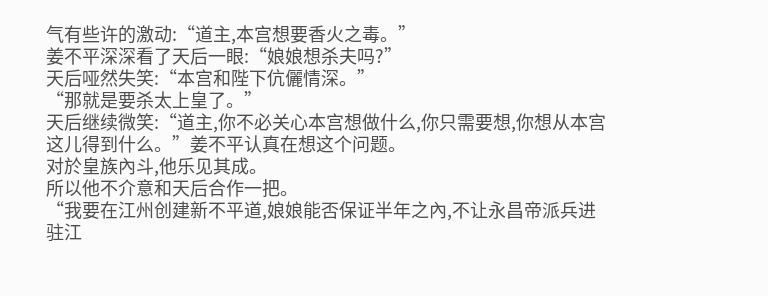气有些许的激动:“道主,本宫想要香火之毒。”
姜不平深深看了天后一眼:“娘娘想杀夫吗?”
天后哑然失笑:“本宫和陛下伉儷情深。”
“那就是要杀太上皇了。”
天后继续微笑:“道主,你不必关心本宫想做什么,你只需要想,你想从本宫这儿得到什么。”姜不平认真在想这个问题。
对於皇族內斗,他乐见其成。
所以他不介意和天后合作一把。
“我要在江州创建新不平道,娘娘能否保证半年之內,不让永昌帝派兵进驻江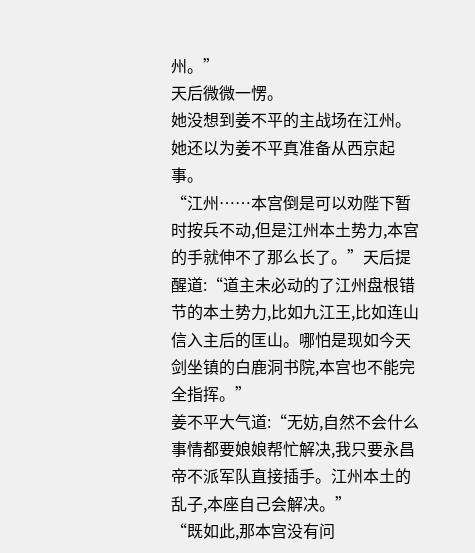州。”
天后微微一愣。
她没想到姜不平的主战场在江州。
她还以为姜不平真准备从西京起事。
“江州……本宫倒是可以劝陛下暂时按兵不动,但是江州本土势力,本宫的手就伸不了那么长了。”天后提醒道:“道主未必动的了江州盘根错节的本土势力,比如九江王,比如连山信入主后的匡山。哪怕是现如今天剑坐镇的白鹿洞书院,本宫也不能完全指挥。”
姜不平大气道:“无妨,自然不会什么事情都要娘娘帮忙解决,我只要永昌帝不派军队直接插手。江州本土的乱子,本座自己会解决。”
“既如此,那本宫没有问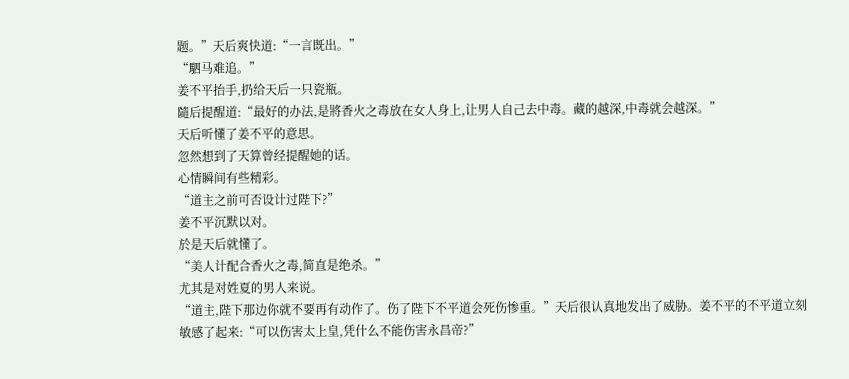题。”天后爽快道:“一言既出。”
“駟马难追。”
姜不平抬手,扔给天后一只瓷瓶。
隨后提醒道:“最好的办法,是將香火之毒放在女人身上,让男人自己去中毒。藏的越深,中毒就会越深。”
天后听懂了姜不平的意思。
忽然想到了天算曾经提醒她的话。
心情瞬间有些精彩。
“道主之前可否设计过陛下?”
姜不平沉默以对。
於是天后就懂了。
“美人计配合香火之毒,简直是绝杀。”
尤其是对姓夏的男人来说。
“道主,陛下那边你就不要再有动作了。伤了陛下不平道会死伤惨重。”天后很认真地发出了威胁。姜不平的不平道立刻敏感了起来:“可以伤害太上皇,凭什么不能伤害永昌帝?”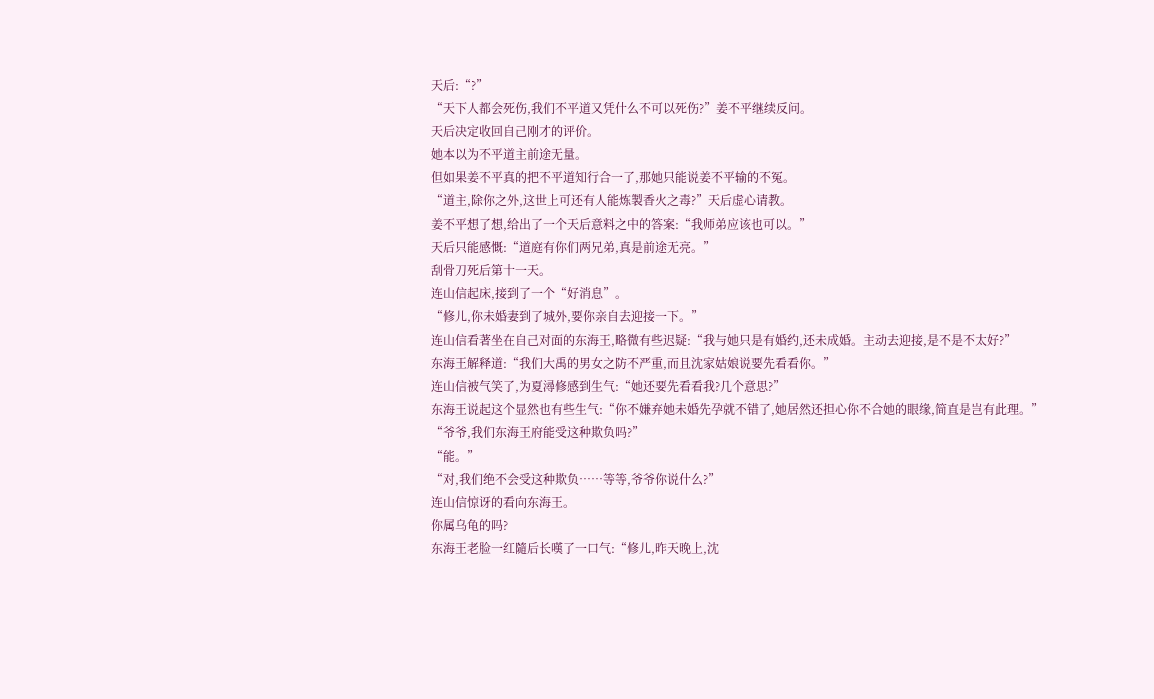天后:“?”
“天下人都会死伤,我们不平道又凭什么不可以死伤?”姜不平继续反问。
天后决定收回自己刚才的评价。
她本以为不平道主前途无量。
但如果姜不平真的把不平道知行合一了,那她只能说姜不平输的不冤。
“道主,除你之外,这世上可还有人能炼製香火之毒?”天后虚心请教。
姜不平想了想,给出了一个天后意料之中的答案:“我师弟应该也可以。”
天后只能感慨:“道庭有你们两兄弟,真是前途无亮。”
刮骨刀死后第十一天。
连山信起床,接到了一个“好消息”。
“修儿,你未婚妻到了城外,要你亲自去迎接一下。”
连山信看著坐在自己对面的东海王,略微有些迟疑:“我与她只是有婚约,还未成婚。主动去迎接,是不是不太好?”
东海王解释道:“我们大禹的男女之防不严重,而且沈家姑娘说要先看看你。”
连山信被气笑了,为夏潯修感到生气:“她还要先看看我?几个意思?”
东海王说起这个显然也有些生气:“你不嫌弃她未婚先孕就不错了,她居然还担心你不合她的眼缘,简直是岂有此理。”
“爷爷,我们东海王府能受这种欺负吗?”
“能。”
“对,我们绝不会受这种欺负……等等,爷爷你说什么?”
连山信惊讶的看向东海王。
你属乌龟的吗?
东海王老脸一红隨后长嘆了一口气:“修儿,昨天晚上,沈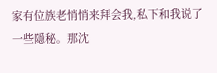家有位族老悄悄来拜会我,私下和我说了一些隱秘。那沈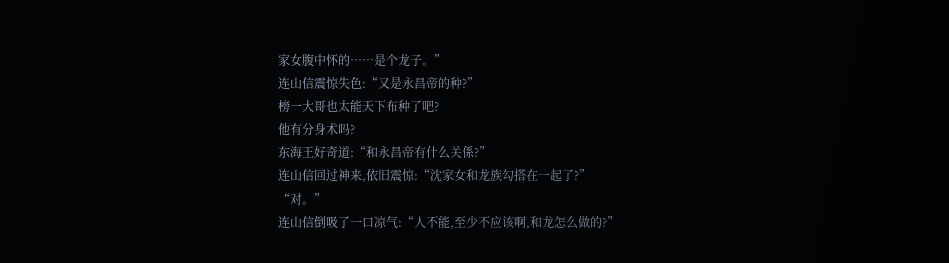家女腹中怀的……是个龙子。”
连山信震惊失色:“又是永昌帝的种?”
榜一大哥也太能天下布种了吧?
他有分身术吗?
东海王好奇道:“和永昌帝有什么关係?”
连山信回过神来,依旧震惊:“沈家女和龙族勾搭在一起了?”
“对。”
连山信倒吸了一口凉气:“人不能,至少不应该啊,和龙怎么做的?”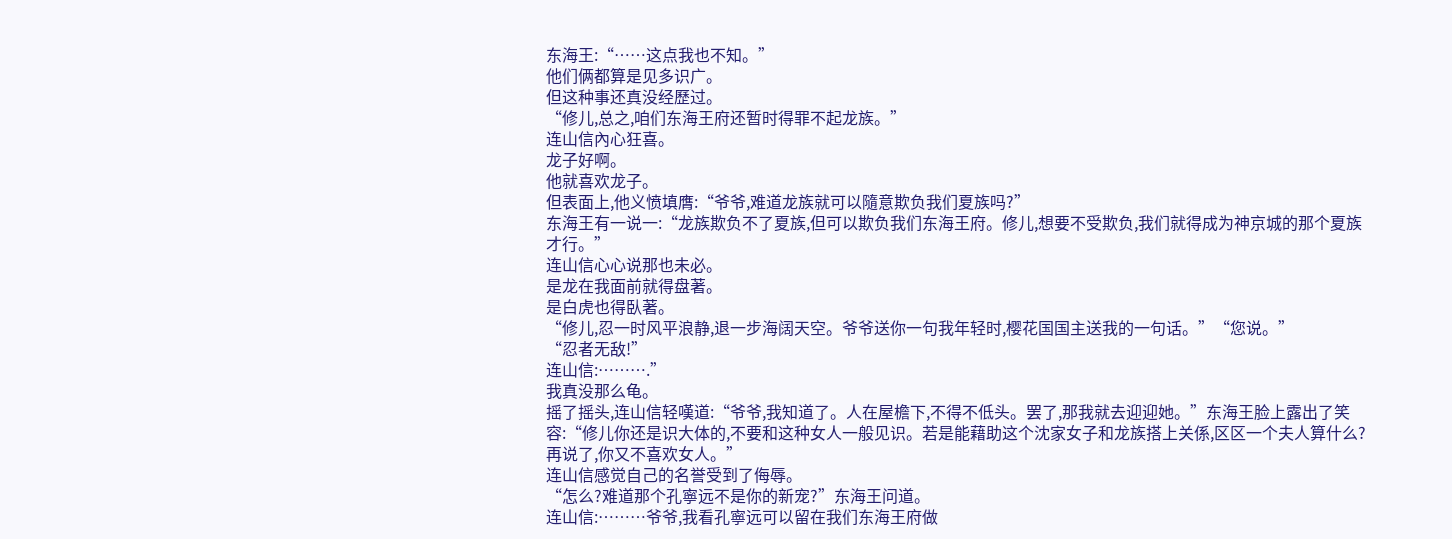东海王:“……这点我也不知。”
他们俩都算是见多识广。
但这种事还真没经歷过。
“修儿,总之,咱们东海王府还暂时得罪不起龙族。”
连山信內心狂喜。
龙子好啊。
他就喜欢龙子。
但表面上,他义愤填膺:“爷爷,难道龙族就可以隨意欺负我们夏族吗?”
东海王有一说一:“龙族欺负不了夏族,但可以欺负我们东海王府。修儿,想要不受欺负,我们就得成为神京城的那个夏族才行。”
连山信心心说那也未必。
是龙在我面前就得盘著。
是白虎也得臥著。
“修儿,忍一时风平浪静,退一步海阔天空。爷爷送你一句我年轻时,樱花国国主送我的一句话。”“您说。”
“忍者无敌!”
连山信:……….”
我真没那么龟。
摇了摇头,连山信轻嘆道:“爷爷,我知道了。人在屋檐下,不得不低头。罢了,那我就去迎迎她。”东海王脸上露出了笑容:“修儿你还是识大体的,不要和这种女人一般见识。若是能藉助这个沈家女子和龙族搭上关係,区区一个夫人算什么?再说了,你又不喜欢女人。”
连山信感觉自己的名誉受到了侮辱。
“怎么?难道那个孔寧远不是你的新宠?”东海王问道。
连山信:………爷爷,我看孔寧远可以留在我们东海王府做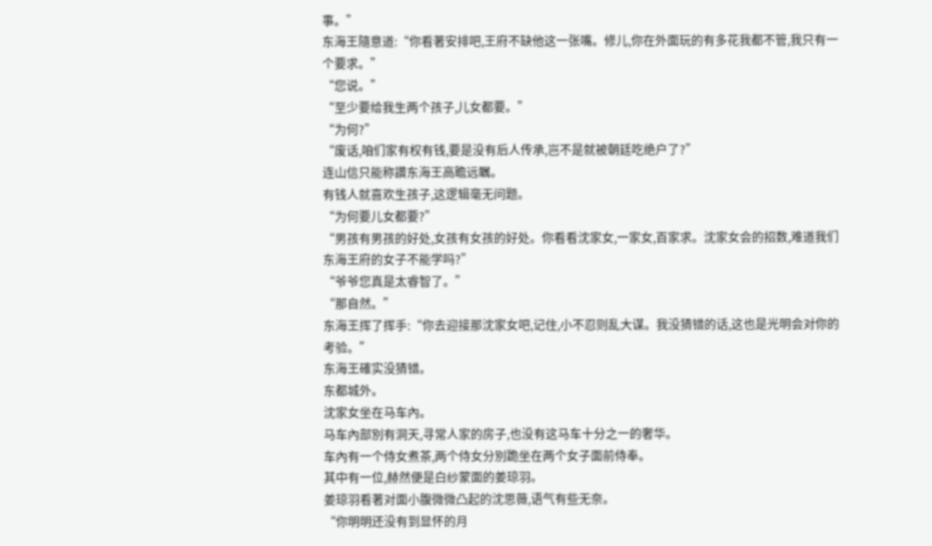事。”
东海王隨意道:“你看著安排吧,王府不缺他这一张嘴。修儿,你在外面玩的有多花我都不管,我只有一个要求。”
“您说。”
“至少要给我生两个孩子,儿女都要。”
“为何?”
“废话,咱们家有权有钱,要是没有后人传承,岂不是就被朝廷吃绝户了?”
连山信只能称讚东海王高瞻远瞩。
有钱人就喜欢生孩子,这逻辑毫无问题。
“为何要儿女都要?”
“男孩有男孩的好处,女孩有女孩的好处。你看看沈家女,一家女,百家求。沈家女会的招数,难道我们东海王府的女子不能学吗?”
“爷爷您真是太睿智了。”
“那自然。”
东海王挥了挥手:“你去迎接那沈家女吧,记住,小不忍则乱大谋。我没猜错的话,这也是光明会对你的考验。”
东海王確实没猜错。
东都城外。
沈家女坐在马车內。
马车內部別有洞天,寻常人家的房子,也没有这马车十分之一的奢华。
车內有一个侍女煮茶,两个侍女分別跪坐在两个女子面前侍奉。
其中有一位,赫然便是白纱蒙面的姜琼羽。
姜琼羽看著对面小腹微微凸起的沈思薇,语气有些无奈。
“你明明还没有到显怀的月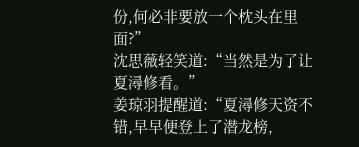份,何必非要放一个枕头在里面?”
沈思薇轻笑道:“当然是为了让夏潯修看。”
姜琼羽提醒道:“夏潯修天资不错,早早便登上了潜龙榜,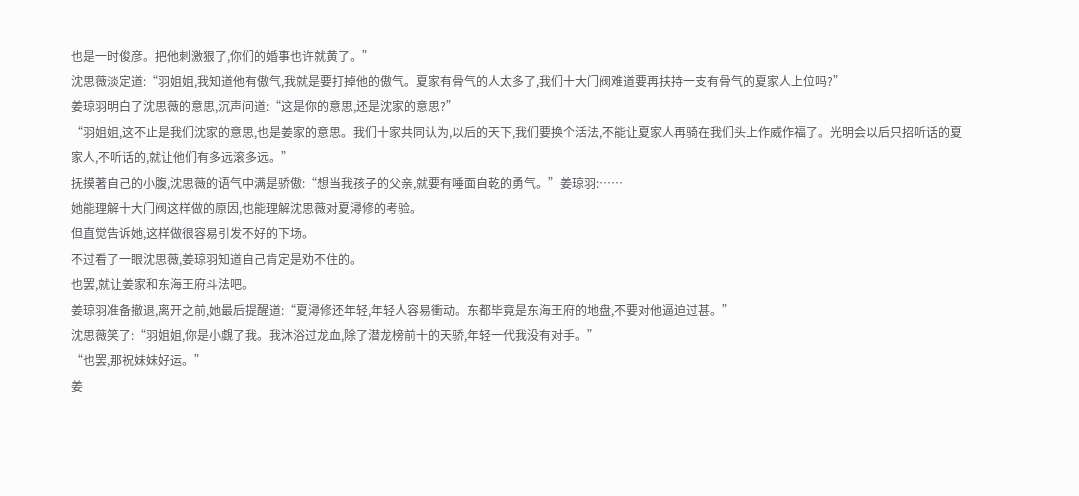也是一时俊彦。把他刺激狠了,你们的婚事也许就黄了。”
沈思薇淡定道:“羽姐姐,我知道他有傲气,我就是要打掉他的傲气。夏家有骨气的人太多了,我们十大门阀难道要再扶持一支有骨气的夏家人上位吗?”
姜琼羽明白了沈思薇的意思,沉声问道:“这是你的意思,还是沈家的意思?”
“羽姐姐,这不止是我们沈家的意思,也是姜家的意思。我们十家共同认为,以后的天下,我们要换个活法,不能让夏家人再骑在我们头上作威作福了。光明会以后只招听话的夏家人,不听话的,就让他们有多远滚多远。”
抚摸著自己的小腹,沈思薇的语气中满是骄傲:“想当我孩子的父亲,就要有唾面自乾的勇气。”姜琼羽:……
她能理解十大门阀这样做的原因,也能理解沈思薇对夏潯修的考验。
但直觉告诉她,这样做很容易引发不好的下场。
不过看了一眼沈思薇,姜琼羽知道自己肯定是劝不住的。
也罢,就让姜家和东海王府斗法吧。
姜琼羽准备撤退,离开之前,她最后提醒道:“夏潯修还年轻,年轻人容易衝动。东都毕竟是东海王府的地盘,不要对他逼迫过甚。”
沈思薇笑了:“羽姐姐,你是小覷了我。我沐浴过龙血,除了潜龙榜前十的天骄,年轻一代我没有对手。”
“也罢,那祝妹妹好运。”
姜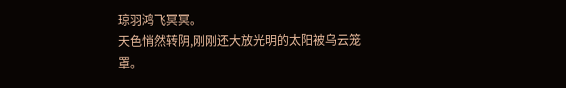琼羽鸿飞冥冥。
天色悄然转阴,刚刚还大放光明的太阳被乌云笼罩。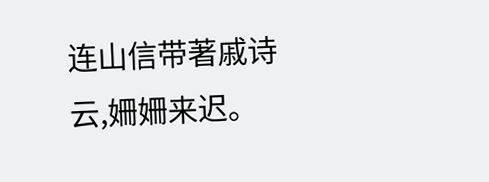连山信带著戚诗云,姍姍来迟。